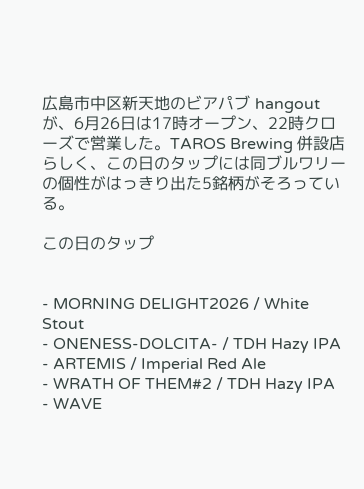広島市中区新天地のビアパブ hangout が、6月26日は17時オープン、22時クローズで営業した。TAROS Brewing 併設店らしく、この日のタップには同ブルワリーの個性がはっきり出た5銘柄がそろっている。

この日のタップ


- MORNING DELIGHT2026 / White Stout
- ONENESS-DOLCITA- / TDH Hazy IPA
- ARTEMIS / Imperial Red Ale
- WRATH OF THEM#2 / TDH Hazy IPA
- WAVE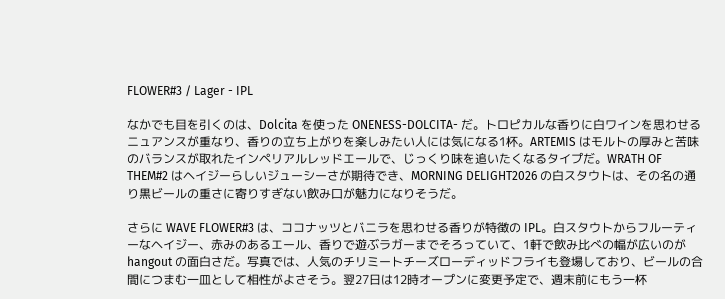FLOWER#3 / Lager - IPL

なかでも目を引くのは、Dolcita を使った ONENESS-DOLCITA- だ。トロピカルな香りに白ワインを思わせるニュアンスが重なり、香りの立ち上がりを楽しみたい人には気になる1杯。ARTEMIS はモルトの厚みと苦味のバランスが取れたインペリアルレッドエールで、じっくり味を追いたくなるタイプだ。WRATH OF THEM#2 はヘイジーらしいジューシーさが期待でき、MORNING DELIGHT2026 の白スタウトは、その名の通り黒ビールの重さに寄りすぎない飲み口が魅力になりそうだ。

さらに WAVE FLOWER#3 は、ココナッツとバニラを思わせる香りが特徴の IPL。白スタウトからフルーティーなヘイジー、赤みのあるエール、香りで遊ぶラガーまでそろっていて、1軒で飲み比べの幅が広いのが hangout の面白さだ。写真では、人気のチリミートチーズローディッドフライも登場しており、ビールの合間につまむ一皿として相性がよさそう。翌27日は12時オープンに変更予定で、週末前にもう一杯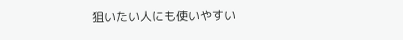狙いたい人にも使いやすい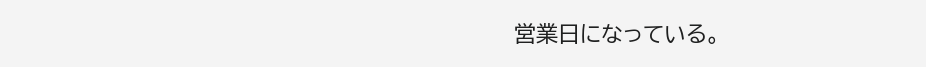営業日になっている。